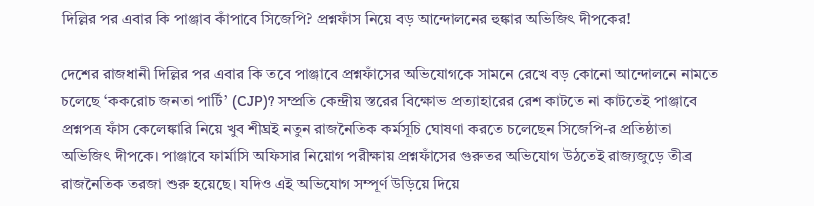দিল্লির পর এবার কি পাঞ্জাব কাঁপাবে সিজেপি? প্রশ্নফাঁস নিয়ে বড় আন্দোলনের হুঙ্কার অভিজিৎ দীপকের!

দেশের রাজধানী দিল্লির পর এবার কি তবে পাঞ্জাবে প্রশ্নফাঁসের অভিযোগকে সামনে রেখে বড় কোনো আন্দোলনে নামতে চলেছে ‘ককরোচ জনতা পার্টি’ (CJP)? সম্প্রতি কেন্দ্রীয় স্তরের বিক্ষোভ প্রত্যাহারের রেশ কাটতে না কাটতেই পাঞ্জাবে প্রশ্নপত্র ফাঁস কেলেঙ্কারি নিয়ে খুব শীঘ্রই নতুন রাজনৈতিক কর্মসূচি ঘোষণা করতে চলেছেন সিজেপি-র প্রতিষ্ঠাতা অভিজিৎ দীপকে। পাঞ্জাবে ফার্মাসি অফিসার নিয়োগ পরীক্ষায় প্রশ্নফাঁসের গুরুতর অভিযোগ উঠতেই রাজ্যজুড়ে তীব্র রাজনৈতিক তরজা শুরু হয়েছে। যদিও এই অভিযোগ সম্পূর্ণ উড়িয়ে দিয়ে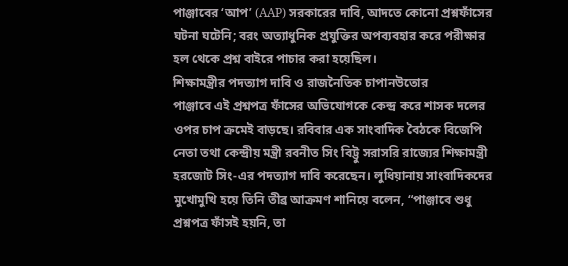পাঞ্জাবের ‘আপ’ (AAP) সরকারের দাবি, আদতে কোনো প্রশ্নফাঁসের ঘটনা ঘটেনি; বরং অত্যাধুনিক প্রযুক্তির অপব্যবহার করে পরীক্ষার হল থেকে প্রশ্ন বাইরে পাচার করা হয়েছিল।
শিক্ষামন্ত্রীর পদত্যাগ দাবি ও রাজনৈতিক চাপানউতোর
পাঞ্জাবে এই প্রশ্নপত্র ফাঁসের অভিযোগকে কেন্দ্র করে শাসক দলের ওপর চাপ ক্রমেই বাড়ছে। রবিবার এক সাংবাদিক বৈঠকে বিজেপি নেতা তথা কেন্দ্রীয় মন্ত্রী রবনীত সিং বিট্টু সরাসরি রাজ্যের শিক্ষামন্ত্রী হরজোট সিং-এর পদত্যাগ দাবি করেছেন। লুধিয়ানায় সাংবাদিকদের মুখোমুখি হয়ে তিনি তীব্র আক্রমণ শানিয়ে বলেন, “পাঞ্জাবে শুধু প্রশ্নপত্র ফাঁসই হয়নি, তা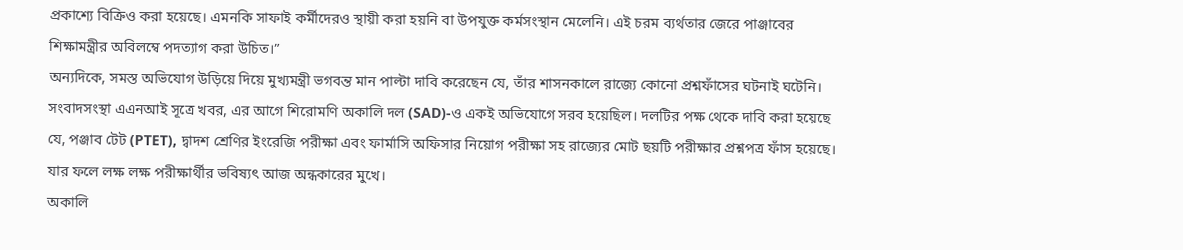প্রকাশ্যে বিক্রিও করা হয়েছে। এমনকি সাফাই কর্মীদেরও স্থায়ী করা হয়নি বা উপযুক্ত কর্মসংস্থান মেলেনি। এই চরম ব্যর্থতার জেরে পাঞ্জাবের শিক্ষামন্ত্রীর অবিলম্বে পদত্যাগ করা উচিত।”
অন্যদিকে, সমস্ত অভিযোগ উড়িয়ে দিয়ে মুখ্যমন্ত্রী ভগবন্ত মান পাল্টা দাবি করেছেন যে, তাঁর শাসনকালে রাজ্যে কোনো প্রশ্নফাঁসের ঘটনাই ঘটেনি।
সংবাদসংস্থা এএনআই সূত্রে খবর, এর আগে শিরোমণি অকালি দল (SAD)-ও একই অভিযোগে সরব হয়েছিল। দলটির পক্ষ থেকে দাবি করা হয়েছে যে, পঞ্জাব টেট (PTET), দ্বাদশ শ্রেণির ইংরেজি পরীক্ষা এবং ফার্মাসি অফিসার নিয়োগ পরীক্ষা সহ রাজ্যের মোট ছয়টি পরীক্ষার প্রশ্নপত্র ফাঁস হয়েছে। যার ফলে লক্ষ লক্ষ পরীক্ষার্থীর ভবিষ্যৎ আজ অন্ধকারের মুখে।
অকালি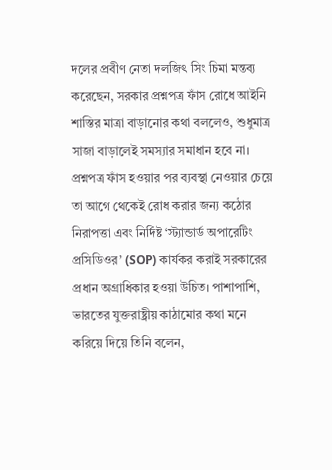দলের প্রবীণ নেতা দলজিৎ সিং চিমা মন্তব্য করেছেন, সরকার প্রশ্নপত্র ফাঁস রোধে আইনি শাস্তির মাত্রা বাড়ানোর কথা বললেও, শুধুমাত্র সাজা বাড়ালেই সমস্যার সমাধান হবে না। প্রশ্নপত্র ফাঁস হওয়ার পর ব্যবস্থা নেওয়ার চেয়ে তা আগে থেকেই রোধ করার জন্য কঠোর নিরাপত্তা এবং নির্দিষ্ট ‘স্ট্যান্ডার্ড অপারেটিং প্রসিডিওর’ (SOP) কার্যকর করাই সরকারের প্রধান অগ্রাধিকার হওয়া উচিত। পাশাপাশি, ভারতের যুক্তরাষ্ট্রীয় কাঠামোর কথা মনে করিয়ে দিয়ে তিনি বলেন,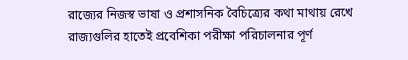রাজ্যের নিজস্ব ভাষা ও প্রশাসনিক বৈচিত্র্যের কথা মাথায় রেখে রাজ্যগুলির হাতেই প্রবেশিকা পরীক্ষা পরিচালনার পূর্ণ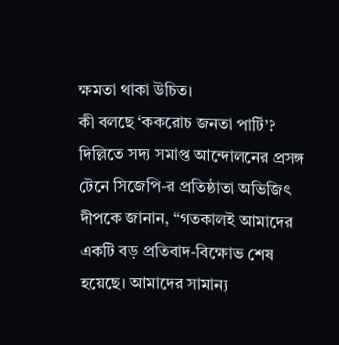ক্ষমতা থাকা উচিত।
কী বলছে ‘ককরোচ জনতা পার্টি’?
দিল্লিতে সদ্য সমাপ্ত আন্দোলনের প্রসঙ্গ টেনে সিজেপি-র প্রতিষ্ঠাতা অভিজিৎ দীপকে জানান, “গতকালই আমাদের একটি বড় প্রতিবাদ-বিক্ষোভ শেষ হয়েছে। আমাদের সামান্য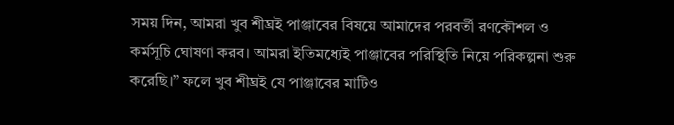সময় দিন, আমরা খুব শীঘ্রই পাঞ্জাবের বিষয়ে আমাদের পরবর্তী রণকৌশল ও কর্মসূচি ঘোষণা করব। আমরা ইতিমধ্যেই পাঞ্জাবের পরিস্থিতি নিয়ে পরিকল্পনা শুরু করেছি।” ফলে খুব শীঘ্রই যে পাঞ্জাবের মাটিও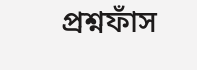প্রশ্নফাঁস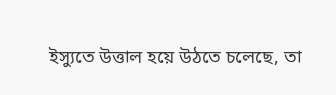ইস্যুতে উত্তাল হয়ে উঠতে চলেছে, তা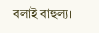বলাই বাহুল্য।